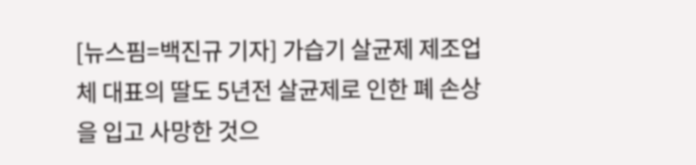[뉴스핌=백진규 기자] 가습기 살균제 제조업체 대표의 딸도 5년전 살균제로 인한 폐 손상을 입고 사망한 것으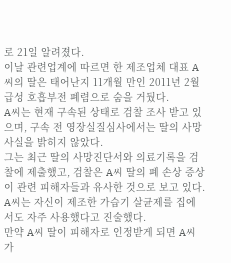로 21일 알려졌다.
이날 관련업계에 따르면 한 제조업체 대표 A씨의 딸은 태어난지 11개월 만인 2011년 2월 급성 호흡부전 폐렴으로 숨을 거뒀다.
A씨는 현재 구속된 상태로 검찰 조사 받고 있으며, 구속 전 영장실질심사에서는 딸의 사망 사실을 밝히지 않았다.
그는 최근 딸의 사망진단서와 의료기록을 검찰에 제출했고, 검찰은 A씨 딸의 폐 손상 증상이 관련 피해자들과 유사한 것으로 보고 있다. A씨는 자신이 제조한 가습기 살균제를 집에서도 자주 사용했다고 진술했다.
만약 A씨 딸이 피해자로 인정받게 되면 A씨가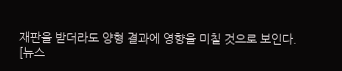재판을 받더라도 양형 결과에 영향을 미칠 것으로 보인다.
[뉴스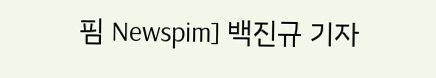핌 Newspim] 백진규 기자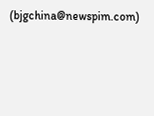(bjgchina@newspim.com)